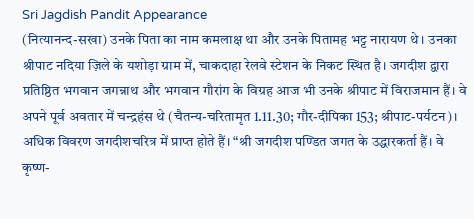Sri Jagdish Pandit Appearance
(नित्यानन्द-सखा) उनके पिता का नाम कमलाक्ष था और उनके पितामह भट्ट नारायण थे। उनका श्रीपाट नदिया ज़िले के यशोड़ा ग्राम में, चाकदाहा रेलवे स्टेशन के निकट स्थित है। जगदीश द्वारा प्रतिष्ठित भगवान जगन्नाथ और भगवान गौरांग के विग्रह आज भी उनके श्रीपाट में विराजमान हैं। वे अपने पूर्व अवतार में चन्द्रहंस थे (चैतन्य-चरितामृत 1.11.30; गौर-दीपिका 153; श्रीपाट-पर्यटन)। अधिक विवरण जगदीशचरित्र में प्राप्त होते हैं। “श्री जगदीश पण्डित जगत के उद्धारकर्ता हैं। वे कृष्ण-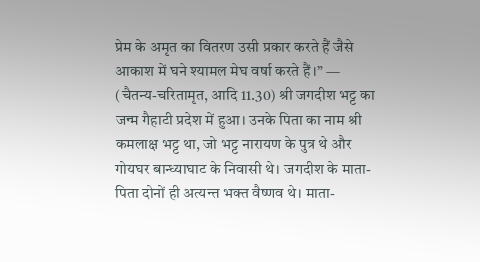प्रेम के अमृत का वितरण उसी प्रकार करते हैं जैसे आकाश में घने श्यामल मेघ वर्षा करते हैं।” — (चैतन्य-चरितामृत, आदि 11.30) श्री जगदीश भट्ट का जन्म गैहाटी प्रदेश में हुआ। उनके पिता का नाम श्री कमलाक्ष भट्ट था, जो भट्ट नारायण के पुत्र थे और गोयघर बान्ध्याघाट के निवासी थे। जगदीश के माता-पिता दोनों ही अत्यन्त भक्त वैष्णव थे। माता-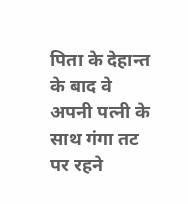पिता के देहान्त के बाद वे अपनी पत्नी के साथ गंगा तट पर रहने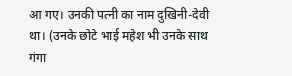आ गए। उनकी पत्नी का नाम दुखिनी-देवी था। (उनके छोटे भाई महेश भी उनके साथ गंगा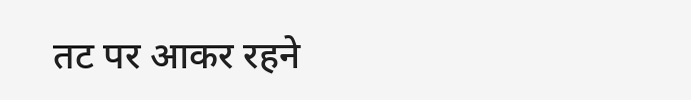तट पर आकर रहने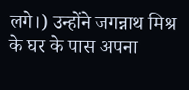लगे।) उन्होंने जगन्नाथ मिश्र के घर के पास अपना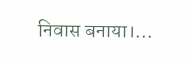निवास बनाया।...